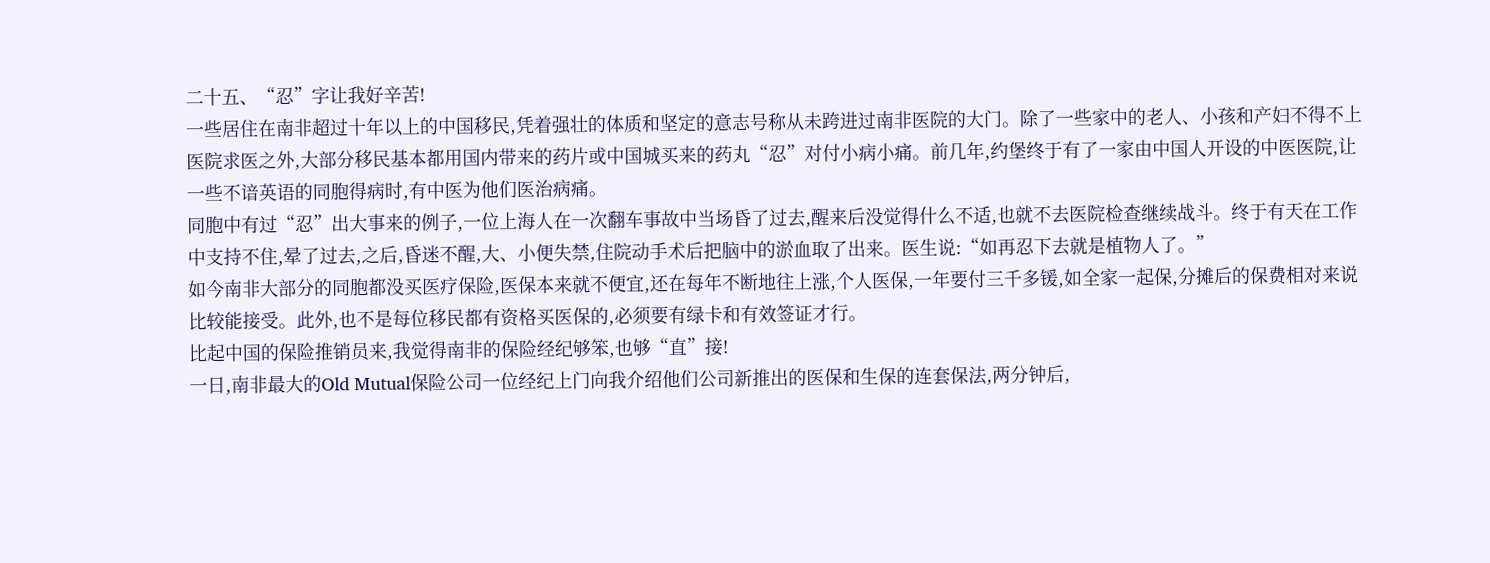二十五、“忍”字让我好辛苦!
一些居住在南非超过十年以上的中国移民,凭着强壮的体质和坚定的意志号称从未跨进过南非医院的大门。除了一些家中的老人、小孩和产妇不得不上医院求医之外,大部分移民基本都用国内带来的药片或中国城买来的药丸“忍”对付小病小痛。前几年,约堡终于有了一家由中国人开设的中医医院,让一些不谙英语的同胞得病时,有中医为他们医治病痛。
同胞中有过“忍”出大事来的例子,一位上海人在一次翻车事故中当场昏了过去,醒来后没觉得什么不适,也就不去医院检查继续战斗。终于有天在工作中支持不住,晕了过去,之后,昏迷不醒,大、小便失禁,住院动手术后把脑中的淤血取了出来。医生说:“如再忍下去就是植物人了。”
如今南非大部分的同胞都没买医疗保险,医保本来就不便宜,还在每年不断地往上涨,个人医保,一年要付三千多锾,如全家一起保,分摊后的保费相对来说比较能接受。此外,也不是每位移民都有资格买医保的,必须要有绿卡和有效签证才行。
比起中国的保险推销员来,我觉得南非的保险经纪够笨,也够“直”接!
一日,南非最大的Old Mutual保险公司一位经纪上门向我介绍他们公司新推出的医保和生保的连套保法,两分钟后,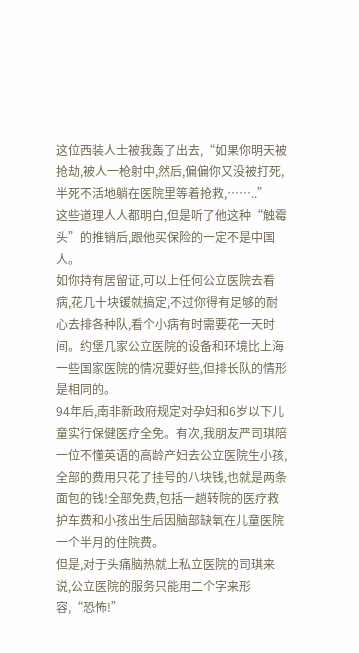这位西装人士被我轰了出去,“如果你明天被抢劫,被人一枪射中,然后,偏偏你又没被打死,半死不活地躺在医院里等着抢救,……..”
这些道理人人都明白,但是听了他这种“触霉头”的推销后,跟他买保险的一定不是中国人。
如你持有居留证,可以上任何公立医院去看病,花几十块锾就搞定,不过你得有足够的耐心去排各种队,看个小病有时需要花一天时间。约堡几家公立医院的设备和环境比上海一些国家医院的情况要好些,但排长队的情形是相同的。
94年后,南非新政府规定对孕妇和6岁以下儿童实行保健医疗全免。有次,我朋友严司琪陪一位不懂英语的高龄产妇去公立医院生小孩,全部的费用只花了挂号的八块钱,也就是两条面包的钱!全部免费,包括一趟转院的医疗救护车费和小孩出生后因脑部缺氧在儿童医院一个半月的住院费。
但是,对于头痛脑热就上私立医院的司琪来说,公立医院的服务只能用二个字来形容,“恐怖!”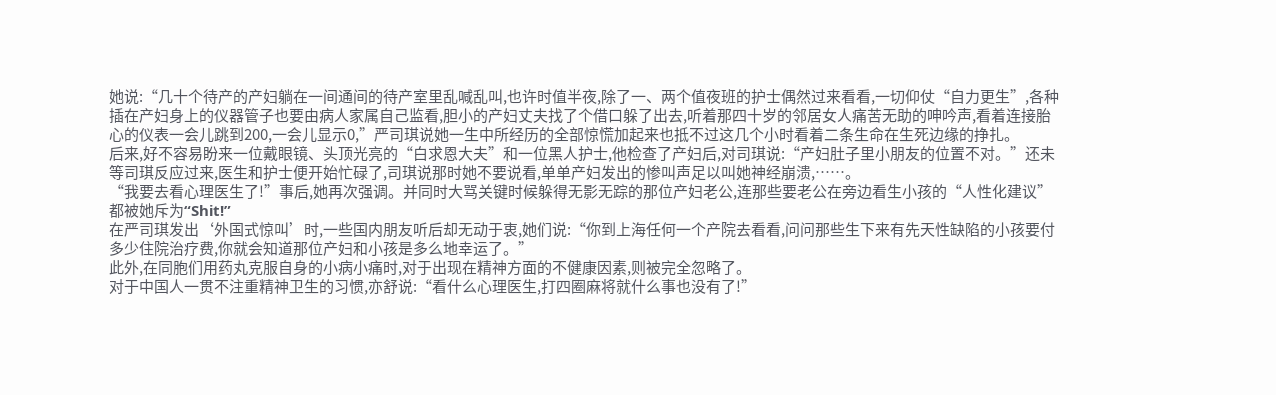她说:“几十个待产的产妇躺在一间通间的待产室里乱喊乱叫,也许时值半夜,除了一、两个值夜班的护士偶然过来看看,一切仰仗“自力更生”,各种插在产妇身上的仪器管子也要由病人家属自己监看,胆小的产妇丈夫找了个借口躲了出去,听着那四十岁的邻居女人痛苦无助的呻吟声,看着连接胎心的仪表一会儿跳到200,一会儿显示0,”严司琪说她一生中所经历的全部惊慌加起来也抵不过这几个小时看着二条生命在生死边缘的挣扎。
后来,好不容易盼来一位戴眼镜、头顶光亮的“白求恩大夫”和一位黑人护士,他检查了产妇后,对司琪说:“产妇肚子里小朋友的位置不对。”还未等司琪反应过来,医生和护士便开始忙碌了,司琪说那时她不要说看,单单产妇发出的惨叫声足以叫她神经崩溃,……。
“我要去看心理医生了!”事后,她再次强调。并同时大骂关键时候躲得无影无踪的那位产妇老公,连那些要老公在旁边看生小孩的“人性化建议”都被她斥为“Shit!”
在严司琪发出‘外国式惊叫’时,一些国内朋友听后却无动于衷,她们说:“你到上海任何一个产院去看看,问问那些生下来有先天性缺陷的小孩要付多少住院治疗费,你就会知道那位产妇和小孩是多么地幸运了。”
此外,在同胞们用药丸克服自身的小病小痛时,对于出现在精神方面的不健康因素,则被完全忽略了。
对于中国人一贯不注重精神卫生的习惯,亦舒说:“看什么心理医生,打四圈麻将就什么事也没有了!”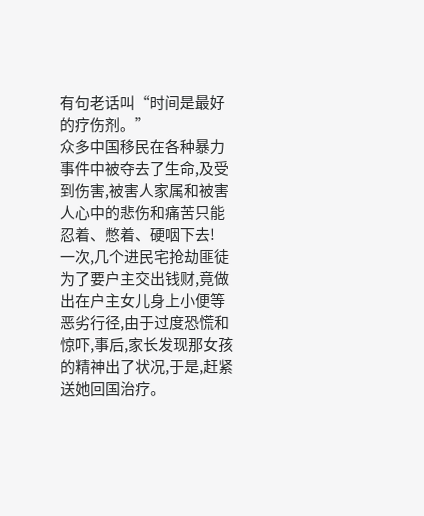有句老话叫“时间是最好的疗伤剂。”
众多中国移民在各种暴力事件中被夺去了生命,及受到伤害,被害人家属和被害人心中的悲伤和痛苦只能忍着、憋着、硬咽下去!
一次,几个进民宅抢劫匪徒为了要户主交出钱财,竟做出在户主女儿身上小便等恶劣行径,由于过度恐慌和惊吓,事后,家长发现那女孩的精神出了状况,于是,赶紧送她回国治疗。